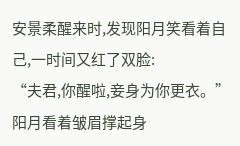安景柔醒来时,发现阳月笑看着自己,一时间又红了双脸:
“夫君,你醒啦,妾身为你更衣。”
阳月看着皱眉撑起身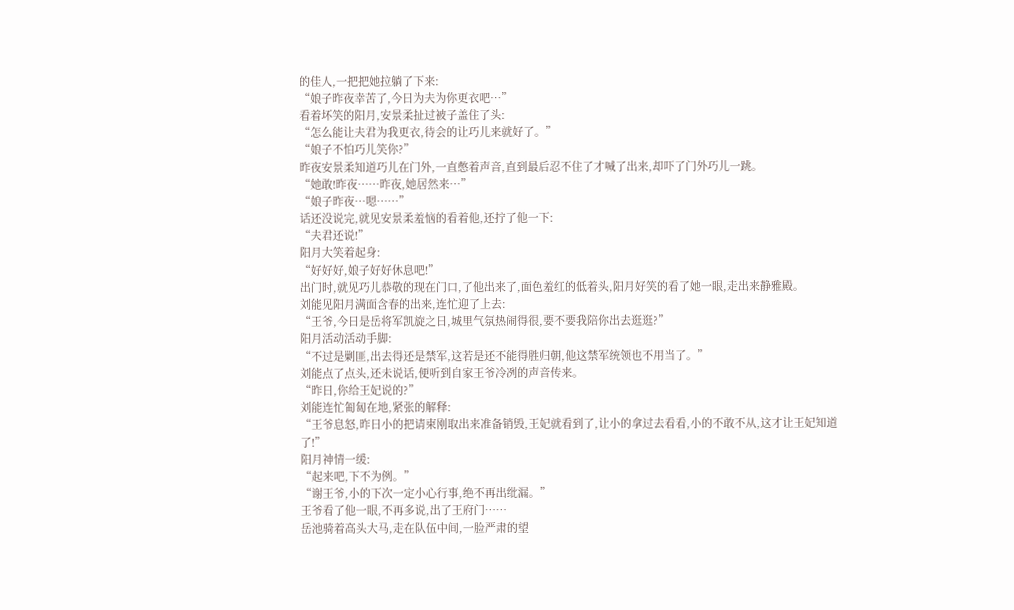的佳人,一把把她拉躺了下来:
“娘子昨夜幸苦了,今日为夫为你更衣吧…”
看着坏笑的阳月,安景柔扯过被子盖住了头:
“怎么能让夫君为我更衣,待会的让巧儿来就好了。”
“娘子不怕巧儿笑你?”
昨夜安景柔知道巧儿在门外,一直憋着声音,直到最后忍不住了才喊了出来,却吓了门外巧儿一跳。
“她敢!昨夜……昨夜,她居然来…”
“娘子昨夜…嗯……”
话还没说完,就见安景柔羞恼的看着他,还拧了他一下:
“夫君还说!”
阳月大笑着起身:
“好好好,娘子好好休息吧!”
出门时,就见巧儿恭敬的现在门口,了他出来了,面色羞红的低着头,阳月好笑的看了她一眼,走出来静雅殿。
刘能见阳月满面含春的出来,连忙迎了上去:
“王爷,今日是岳将军凯旋之日,城里气氛热闹得很,要不要我陪你出去逛逛?”
阳月活动活动手脚:
“不过是剿匪,出去得还是禁军,这若是还不能得胜归朝,他这禁军统领也不用当了。”
刘能点了点头,还未说话,便听到自家王爷冷冽的声音传来。
“昨日,你给王妃说的?”
刘能连忙匍匐在地,紧张的解释:
“王爷息怒,昨日小的把请柬刚取出来准备销毁,王妃就看到了,让小的拿过去看看,小的不敢不从,这才让王妃知道了!”
阳月神情一缓:
“起来吧,下不为例。”
“谢王爷,小的下次一定小心行事,绝不再出纰漏。”
王爷看了他一眼,不再多说,出了王府门……
岳池骑着高头大马,走在队伍中间,一脸严肃的望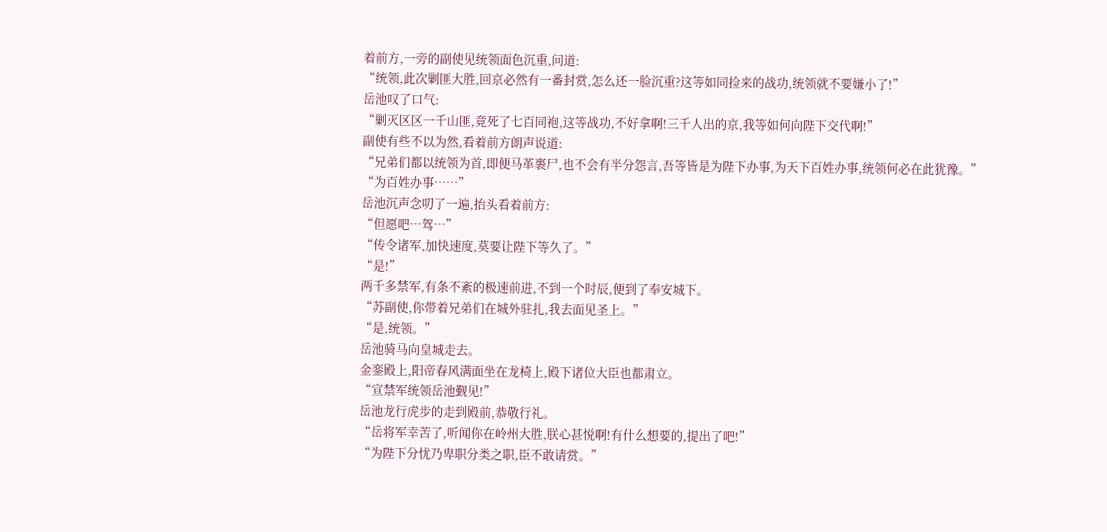着前方,一旁的副使见统领面色沉重,问道:
“统领,此次剿匪大胜,回京必然有一番封赏,怎么还一脸沉重?这等如同捡来的战功,统领就不要嫌小了!”
岳池叹了口气:
“剿灭区区一千山匪,竟死了七百同袍,这等战功,不好拿啊!三千人出的京,我等如何向陛下交代啊!”
副使有些不以为然,看着前方朗声说道:
“兄弟们都以统领为首,即便马革裹尸,也不会有半分怨言,吾等皆是为陛下办事,为天下百姓办事,统领何必在此犹豫。”
“为百姓办事……”
岳池沉声念叨了一遍,抬头看着前方:
“但愿吧…驾…”
“传令诸军,加快速度,莫要让陛下等久了。”
“是!”
两千多禁军,有条不紊的极速前进,不到一个时辰,便到了奉安城下。
“苏副使,你带着兄弟们在城外驻扎,我去面见圣上。”
“是,统领。”
岳池骑马向皇城走去。
金銮殿上,阳帝春风满面坐在龙椅上,殿下诸位大臣也都肃立。
“宣禁军统领岳池觐见!”
岳池龙行虎步的走到殿前,恭敬行礼。
“岳将军幸苦了,听闻你在岭州大胜,朕心甚悦啊!有什么想要的,提出了吧!”
“为陛下分忧乃卑职分类之职,臣不敢请赏。”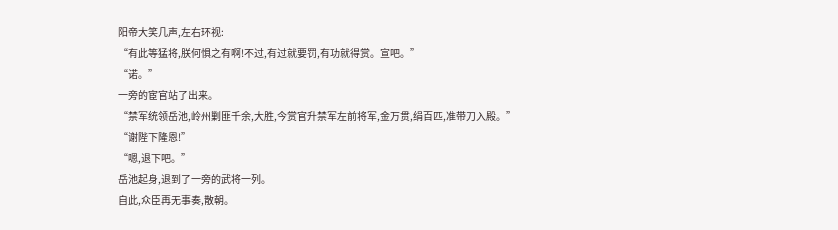阳帝大笑几声,左右环视:
“有此等猛将,朕何惧之有啊!不过,有过就要罚,有功就得赏。宣吧。”
“诺。”
一旁的宦官站了出来。
“禁军统领岳池,岭州剿匪千余,大胜,今赏官升禁军左前将军,金万贯,绢百匹,准带刀入殿。”
“谢陛下隆恩!”
“嗯,退下吧。”
岳池起身,退到了一旁的武将一列。
自此,众臣再无事奏,散朝。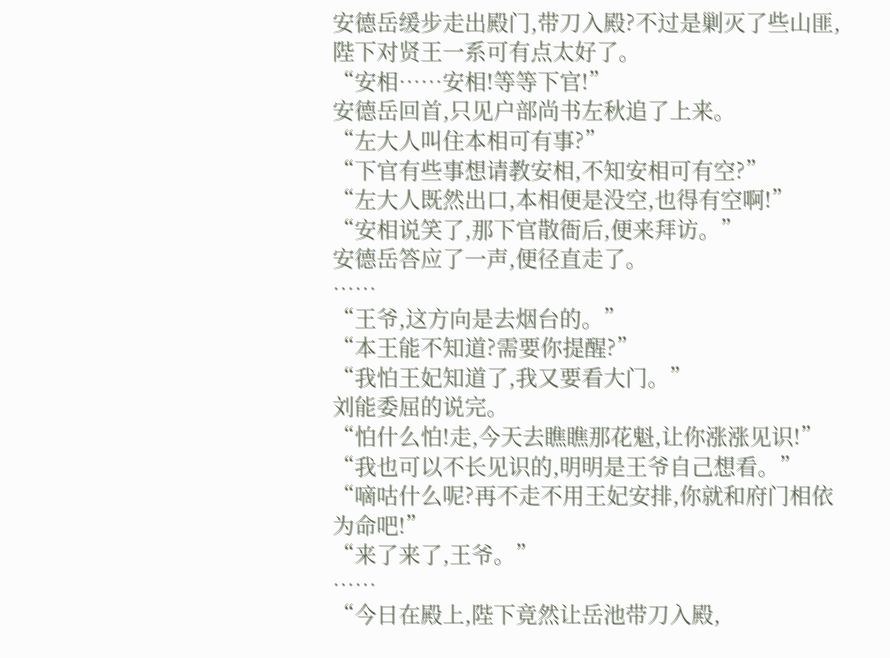安德岳缓步走出殿门,带刀入殿?不过是剿灭了些山匪,陛下对贤王一系可有点太好了。
“安相……安相!等等下官!”
安德岳回首,只见户部尚书左秋追了上来。
“左大人叫住本相可有事?”
“下官有些事想请教安相,不知安相可有空?”
“左大人既然出口,本相便是没空,也得有空啊!”
“安相说笑了,那下官散衙后,便来拜访。”
安德岳答应了一声,便径直走了。
……
“王爷,这方向是去烟台的。”
“本王能不知道?需要你提醒?”
“我怕王妃知道了,我又要看大门。”
刘能委屈的说完。
“怕什么怕!走,今天去瞧瞧那花魁,让你涨涨见识!”
“我也可以不长见识的,明明是王爷自己想看。”
“嘀咕什么呢?再不走不用王妃安排,你就和府门相依为命吧!”
“来了来了,王爷。”
……
“今日在殿上,陛下竟然让岳池带刀入殿,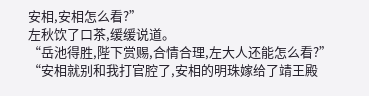安相,安相怎么看?”
左秋饮了口茶,缓缓说道。
“岳池得胜,陛下赏赐,合情合理,左大人还能怎么看?”
“安相就别和我打官腔了,安相的明珠嫁给了靖王殿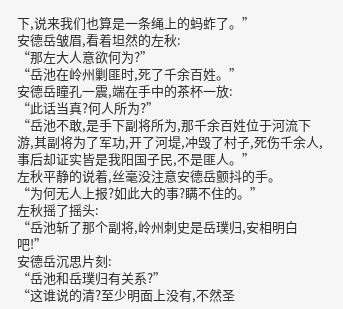下,说来我们也算是一条绳上的蚂蚱了。”
安德岳皱眉,看着坦然的左秋:
“那左大人意欲何为?”
“岳池在岭州剿匪时,死了千余百姓。”
安德岳瞳孔一震,端在手中的茶杯一放:
“此话当真?何人所为?”
“岳池不敢,是手下副将所为,那千余百姓位于河流下游,其副将为了军功,开了河堤,冲毁了村子,死伤千余人,事后却证实皆是我阳国子民,不是匪人。”
左秋平静的说着,丝毫没注意安德岳颤抖的手。
“为何无人上报?如此大的事?瞒不住的。”
左秋摇了摇头:
“岳池斩了那个副将,岭州刺史是岳璞归,安相明白吧!”
安德岳沉思片刻:
“岳池和岳璞归有关系?”
“这谁说的清?至少明面上没有,不然圣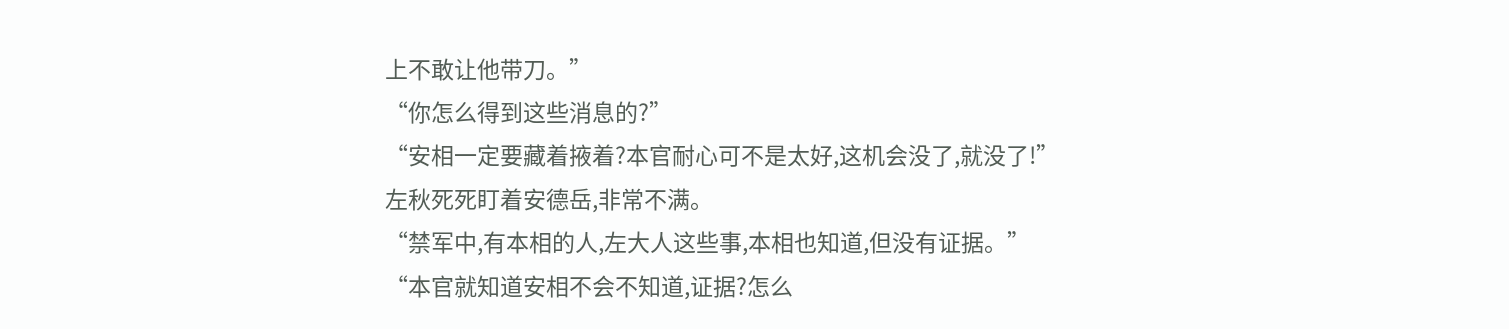上不敢让他带刀。”
“你怎么得到这些消息的?”
“安相一定要藏着掖着?本官耐心可不是太好,这机会没了,就没了!”
左秋死死盯着安德岳,非常不满。
“禁军中,有本相的人,左大人这些事,本相也知道,但没有证据。”
“本官就知道安相不会不知道,证据?怎么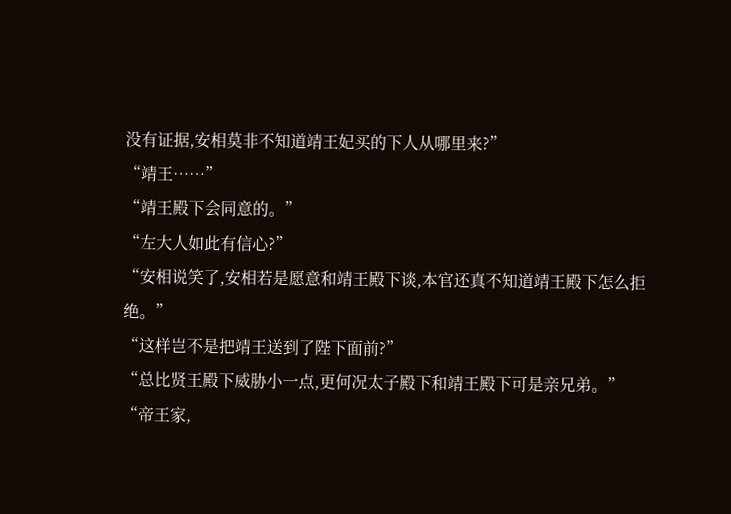没有证据,安相莫非不知道靖王妃买的下人从哪里来?”
“靖王……”
“靖王殿下会同意的。”
“左大人如此有信心?”
“安相说笑了,安相若是愿意和靖王殿下谈,本官还真不知道靖王殿下怎么拒绝。”
“这样岂不是把靖王送到了陛下面前?”
“总比贤王殿下威胁小一点,更何况太子殿下和靖王殿下可是亲兄弟。”
“帝王家,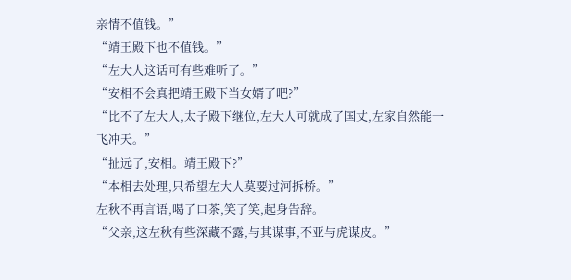亲情不值钱。”
“靖王殿下也不值钱。”
“左大人这话可有些难听了。”
“安相不会真把靖王殿下当女婿了吧?”
“比不了左大人,太子殿下继位,左大人可就成了国丈,左家自然能一飞冲天。”
“扯远了,安相。靖王殿下?”
“本相去处理,只希望左大人莫要过河拆桥。”
左秋不再言语,喝了口茶,笑了笑,起身告辞。
“父亲,这左秋有些深藏不露,与其谋事,不亚与虎谋皮。”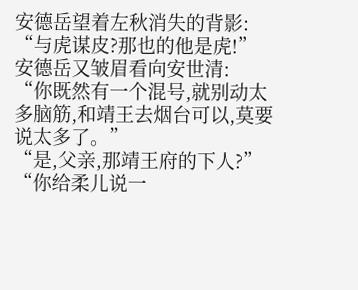安德岳望着左秋消失的背影:
“与虎谋皮?那也的他是虎!”
安德岳又皱眉看向安世清:
“你既然有一个混号,就别动太多脑筋,和靖王去烟台可以,莫要说太多了。”
“是,父亲,那靖王府的下人?”
“你给柔儿说一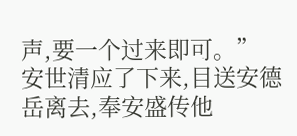声,要一个过来即可。”
安世清应了下来,目送安德岳离去,奉安盛传他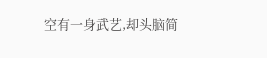空有一身武艺,却头脑简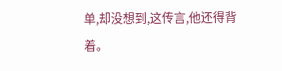单,却没想到,这传言,他还得背着。